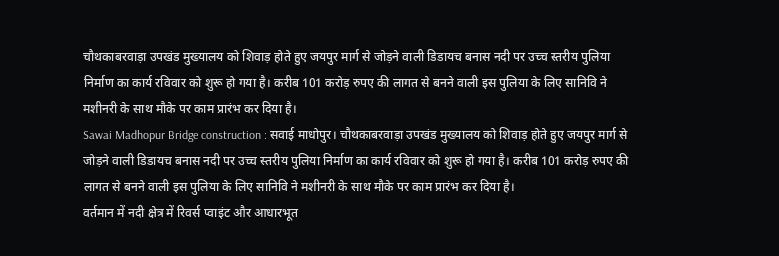चौथकाबरवाड़ा उपखंड मुख्यालय को शिवाड़ होते हुए जयपुर मार्ग से जोड़ने वाली डिडायच बनास नदी पर उच्च स्तरीय पुलिया निर्माण का कार्य रविवार को शुरू हो गया है। करीब 101 करोड़ रुपए की लागत से बनने वाली इस पुलिया के लिए सानिवि ने मशीनरी के साथ मौके पर काम प्रारंभ कर दिया है।
Sawai Madhopur Bridge construction : सवाई माधोपुर। चौथकाबरवाड़ा उपखंड मुख्यालय को शिवाड़ होते हुए जयपुर मार्ग से जोड़ने वाली डिडायच बनास नदी पर उच्च स्तरीय पुलिया निर्माण का कार्य रविवार को शुरू हो गया है। करीब 101 करोड़ रुपए की लागत से बनने वाली इस पुलिया के लिए सानिवि ने मशीनरी के साथ मौके पर काम प्रारंभ कर दिया है।
वर्तमान में नदी क्षेत्र में रिवर्स प्वाइंट और आधारभूत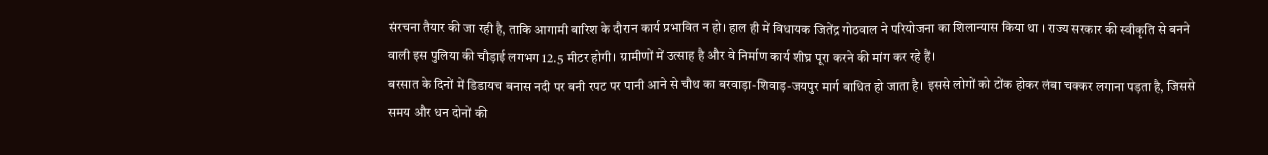संरचना तैयार की जा रही है, ताकि आगामी बारिश के दौरान कार्य प्रभावित न हो। हाल ही में विधायक जितेंद्र गोठवाल ने परियोजना का शिलान्यास किया था । राज्य सरकार की स्वीकृति से बनने वाली इस पुलिया की चौड़ाई लगभग 12.5 मीटर होगी। ग्रामीणों में उत्साह है और वे निर्माण कार्य शीघ्र पूरा करने की मांग कर रहे हैं।
बरसात के दिनों में डिडायच बनास नदी पर बनी रपट पर पानी आने से चौथ का बरवाड़ा-शिवाड़-जयपुर मार्ग बाधित हो जाता है। इससे लोगों को टोंक होकर लंबा चक्कर लगाना पड़ता है, जिससे समय और धन दोनों की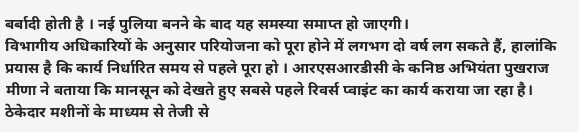बर्बादी होती है । नई पुलिया बनने के बाद यह समस्या समाप्त हो जाएगी।
विभागीय अधिकारियों के अनुसार परियोजना को पूरा होने में लगभग दो वर्ष लग सकते हैं, हालांकि प्रयास है कि कार्य निर्धारित समय से पहले पूरा हो । आरएसआरडीसी के कनिष्ठ अभियंता पुखराज मीणा ने बताया कि मानसून को देखते हुए सबसे पहले रिवर्स प्वाइंट का कार्य कराया जा रहा है। ठेकेदार मशीनों के माध्यम से तेजी से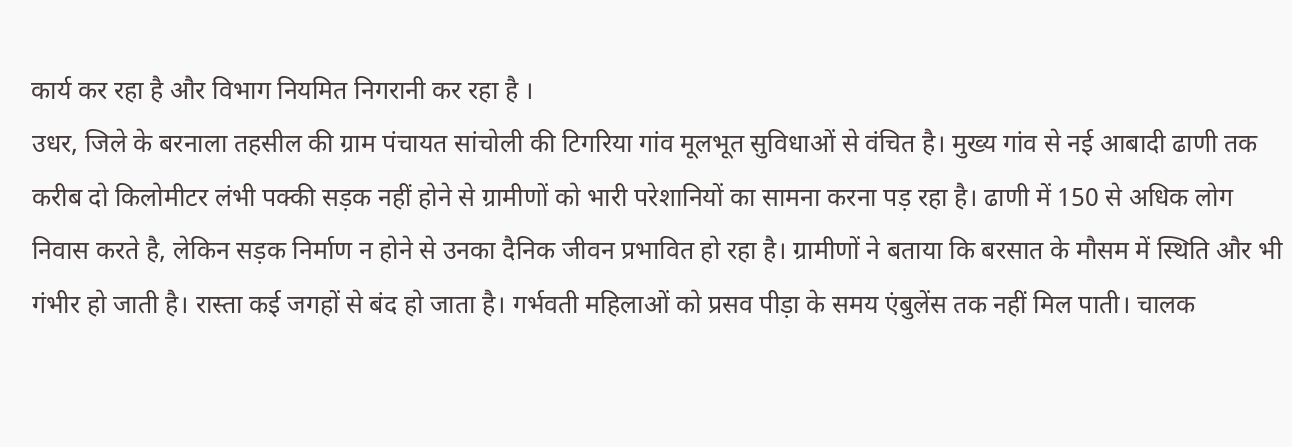कार्य कर रहा है और विभाग नियमित निगरानी कर रहा है ।
उधर, जिले के बरनाला तहसील की ग्राम पंचायत सांचोली की टिगरिया गांव मूलभूत सुविधाओं से वंचित है। मुख्य गांव से नई आबादी ढाणी तक करीब दो किलोमीटर लंभी पक्की सड़क नहीं होने से ग्रामीणों को भारी परेशानियों का सामना करना पड़ रहा है। ढाणी में 150 से अधिक लोग निवास करते है, लेकिन सड़क निर्माण न होने से उनका दैनिक जीवन प्रभावित हो रहा है। ग्रामीणों ने बताया कि बरसात के मौसम में स्थिति और भी गंभीर हो जाती है। रास्ता कई जगहों से बंद हो जाता है। गर्भवती महिलाओं को प्रसव पीड़ा के समय एंबुलेंस तक नहीं मिल पाती। चालक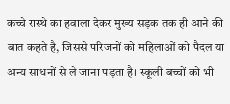कच्चे रास्थे का हवाला देकर मुख्य सड़क तक ही आने की बात कहते है, जिससे परिजनों को महिलाओं को पैदल या अन्य साधनों से ले जाना पड़ता है। स्कूली बच्चों को भी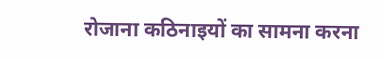रोजाना कठिनाइयों का सामना करना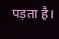पड़ता है।